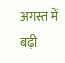अगस्त में बढ़ी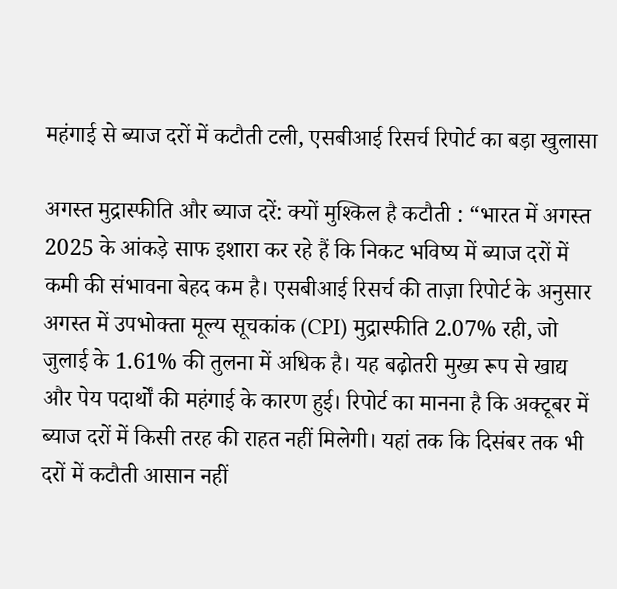महंगाई से ब्याज दरों में कटौती टली, एसबीआई रिसर्च रिपोर्ट का बड़ा खुलासा

अगस्त मुद्रास्फीति और ब्याज दरें: क्यों मुश्किल है कटौती : “भारत में अगस्त 2025 के आंकड़े साफ इशारा कर रहे हैं कि निकट भविष्य में ब्याज दरों में कमी की संभावना बेहद कम है। एसबीआई रिसर्च की ताज़ा रिपोर्ट के अनुसार अगस्त में उपभोक्ता मूल्य सूचकांक (CPI) मुद्रास्फीति 2.07% रही, जो जुलाई के 1.61% की तुलना में अधिक है। यह बढ़ोतरी मुख्य रूप से खाद्य और पेय पदार्थों की महंगाई के कारण हुई। रिपोर्ट का मानना है कि अक्टूबर में ब्याज दरों में किसी तरह की राहत नहीं मिलेगी। यहां तक कि दिसंबर तक भी दरों में कटौती आसान नहीं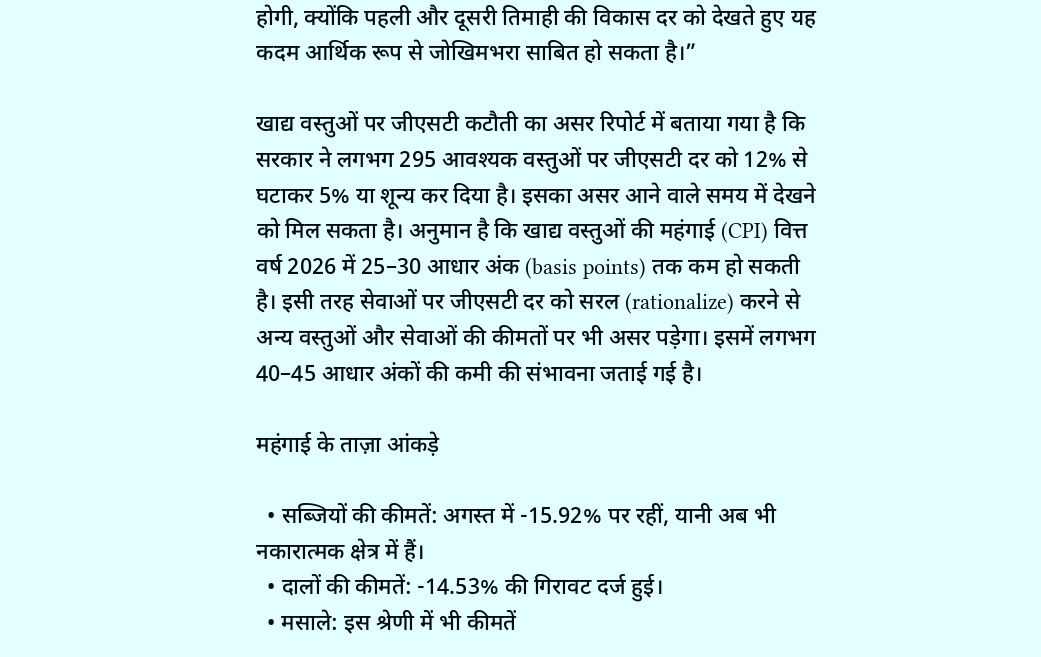होगी, क्योंकि पहली और दूसरी तिमाही की विकास दर को देखते हुए यह कदम आर्थिक रूप से जोखिमभरा साबित हो सकता है।”

खाद्य वस्तुओं पर जीएसटी कटौती का असर रिपोर्ट में बताया गया है कि सरकार ने लगभग 295 आवश्यक वस्तुओं पर जीएसटी दर को 12% से घटाकर 5% या शून्य कर दिया है। इसका असर आने वाले समय में देखने को मिल सकता है। अनुमान है कि खाद्य वस्तुओं की महंगाई (CPI) वित्त वर्ष 2026 में 25–30 आधार अंक (basis points) तक कम हो सकती है। इसी तरह सेवाओं पर जीएसटी दर को सरल (rationalize) करने से अन्य वस्तुओं और सेवाओं की कीमतों पर भी असर पड़ेगा। इसमें लगभग 40–45 आधार अंकों की कमी की संभावना जताई गई है।

महंगाई के ताज़ा आंकड़े

  • सब्जियों की कीमतें: अगस्त में -15.92% पर रहीं, यानी अब भी नकारात्मक क्षेत्र में हैं।
  • दालों की कीमतें: -14.53% की गिरावट दर्ज हुई।
  • मसाले: इस श्रेणी में भी कीमतें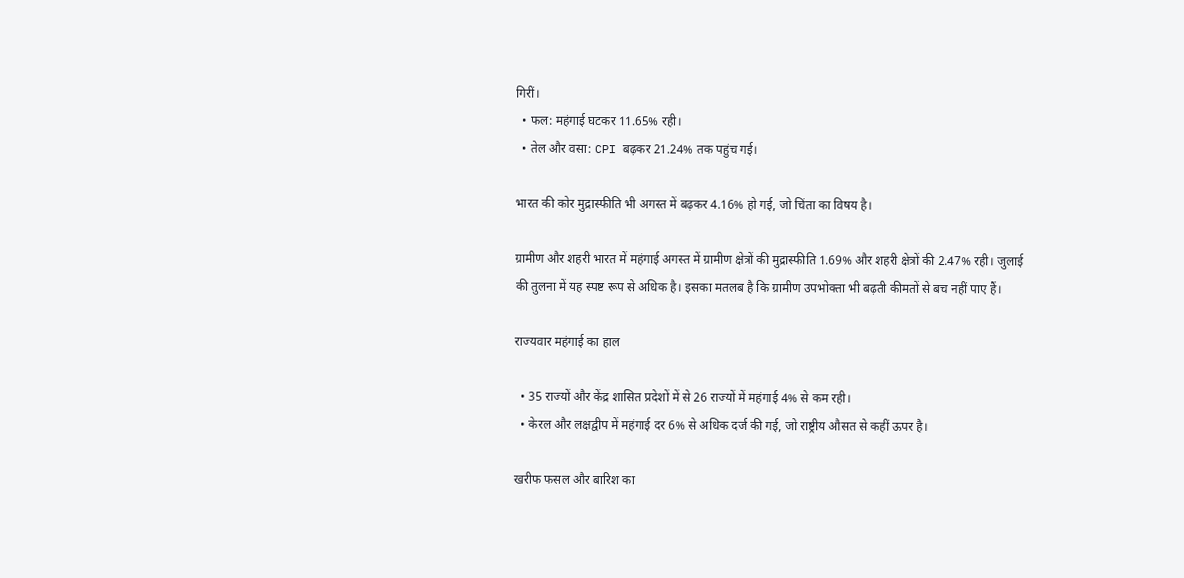गिरीं।
  • फल: महंगाई घटकर 11.65% रही।
  • तेल और वसा: CPI बढ़कर 21.24% तक पहुंच गई।

भारत की कोर मुद्रास्फीति भी अगस्त में बढ़कर 4.16% हो गई, जो चिंता का विषय है।

ग्रामीण और शहरी भारत में महंगाई अगस्त में ग्रामीण क्षेत्रों की मुद्रास्फीति 1.69% और शहरी क्षेत्रों की 2.47% रही। जुलाई की तुलना में यह स्पष्ट रूप से अधिक है। इसका मतलब है कि ग्रामीण उपभोक्ता भी बढ़ती कीमतों से बच नहीं पाए हैं।

राज्यवार महंगाई का हाल

  • 35 राज्यों और केंद्र शासित प्रदेशों में से 26 राज्यों में महंगाई 4% से कम रही।
  • केरल और लक्षद्वीप में महंगाई दर 6% से अधिक दर्ज की गई, जो राष्ट्रीय औसत से कहीं ऊपर है।

खरीफ फसल और बारिश का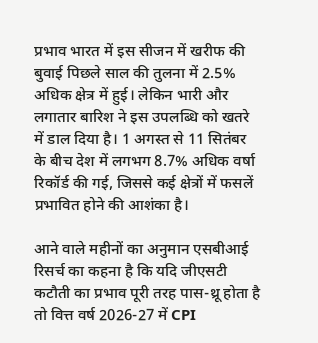प्रभाव भारत में इस सीजन में खरीफ की बुवाई पिछले साल की तुलना में 2.5% अधिक क्षेत्र में हुई। लेकिन भारी और लगातार बारिश ने इस उपलब्धि को खतरे में डाल दिया है। 1 अगस्त से 11 सितंबर के बीच देश में लगभग 8.7% अधिक वर्षा रिकॉर्ड की गई, जिससे कई क्षेत्रों में फसलें प्रभावित होने की आशंका है।

आने वाले महीनों का अनुमान एसबीआई रिसर्च का कहना है कि यदि जीएसटी कटौती का प्रभाव पूरी तरह पास-थ्रू होता है तो वित्त वर्ष 2026-27 में CPI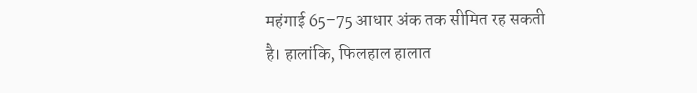महंगाई 65–75 आधार अंक तक सीमित रह सकती है। हालांकि, फिलहाल हालात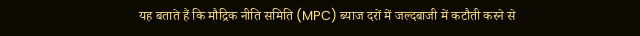यह बताते हैं कि मौद्रिक नीति समिति (MPC) ब्याज दरों में जल्दबाजी में कटौती करने से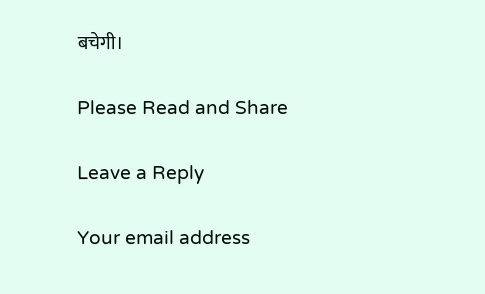बचेगी।

Please Read and Share

Leave a Reply

Your email address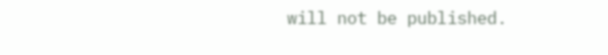will not be published.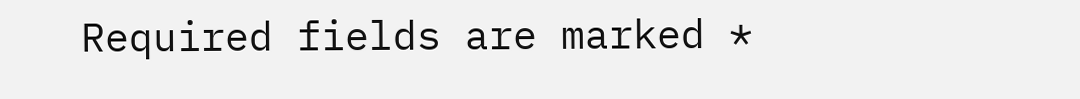Required fields are marked *